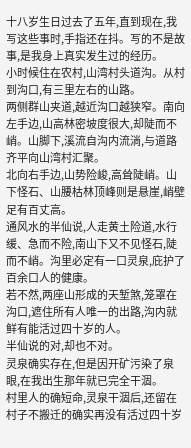十八岁生日过去了五年,直到现在,我写这些事时,手指还在抖。写的不是故事,是我身上真实发生过的经历。
小时候住在农村,山湾村头道沟。从村到沟口,有三里左右的山路。
两侧群山夹道,越近沟口越狭窄。南向左手边,山高林密坡度很大,却陡而不峭。山脚下,溪流自沟内流淌,与道路齐平向山湾村汇聚。
北向右手边,山势险峻,高耸陡峭。山下怪石、山腰枯林顶峰则是悬崖,峭壁足有百丈高。
通风水的半仙说,人走黄土险道,水行缓、急而不险,南山下又不见怪石,陡而不峭。沟里必定有一口灵泉,庇护了百余口人的健康。
若不然,两座山形成的天堑煞,笼罩在沟口,遮住所有人唯一的出路,沟内就鲜有能活过四十岁的人。
半仙说的对,却也不对。
灵泉确实存在,但是因开矿污染了泉眼,在我出生那年就已完全干涸。
村里人的确短命,灵泉干涸后,还留在村子不搬迁的确实再没有活过四十岁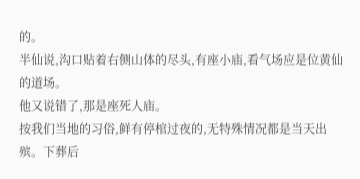的。
半仙说,沟口贴着右侧山体的尽头,有座小庙,看气场应是位黄仙的道场。
他又说错了,那是座死人庙。
按我们当地的习俗,鲜有停棺过夜的,无特殊情况都是当天出殡。下葬后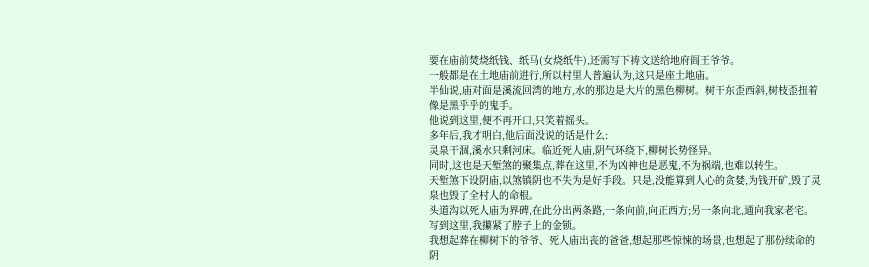要在庙前焚烧纸钱、纸马(女烧纸牛),还需写下祷文送给地府阎王爷爷。
一般都是在土地庙前进行,所以村里人普遍认为,这只是座土地庙。
半仙说,庙对面是溪流回湾的地方,水的那边是大片的黑色柳树。树干东歪西斜,树枝歪扭着像是黑乎乎的鬼手。
他说到这里,便不再开口,只笑着摇头。
多年后,我才明白,他后面没说的话是什么:
灵泉干涸,溪水只剩河床。临近死人庙,阴气环绕下,柳树长势怪异。
同时,这也是天堑煞的聚集点,葬在这里,不为凶神也是恶鬼,不为祸端,也难以转生。
天堑煞下设阴庙,以煞镇阴也不失为是好手段。只是,没能算到人心的贪婪,为钱开矿,毁了灵泉也毁了全村人的命根。
头道沟以死人庙为界碑,在此分出两条路,一条向前,向正西方;另一条向北,通向我家老宅。
写到这里,我攥紧了脖子上的金锁。
我想起葬在柳树下的爷爷、死人庙出丧的爸爸,想起那些惊悚的场景,也想起了那份续命的阴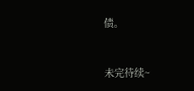债。


未完待续~